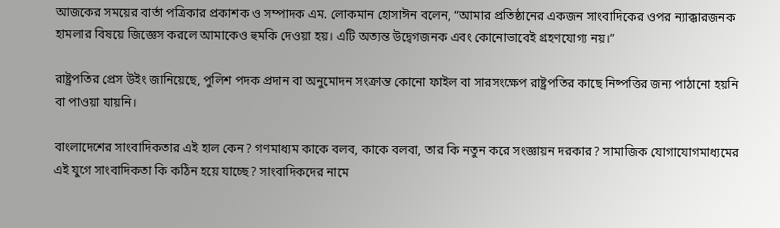আজকের সময়ের বার্তা পত্রিকার প্রকাশক ও সম্পাদক এম. লোকমান হোসাঈন বলেন, “আমার প্রতিষ্ঠানের একজন সাংবাদিকের ওপর ন্যাক্কারজনক হামলার বিষয়ে জিজ্ঞেস করলে আমাকেও হুমকি দেওয়া হয়। এটি অত্যন্ত উদ্বেগজনক এবং কোনোভাবেই গ্রহণযোগ্য নয়।”

রাষ্ট্রপতির প্রেস উইং জানিয়েছে, পুলিশ পদক প্রদান বা অনুমোদন সংক্রান্ত কোনো ফাইল বা সারসংক্ষেপ রাষ্ট্রপতির কাছে নিষ্পত্তির জন্য পাঠানো হয়নি বা পাওয়া যায়নি।

বাংলাদেশের সাংবাদিকতার এই হাল কেন? গণমাধ্যম কাকে বলব, কাকে বলবা, তার কি নতুন করে সংজ্ঞায়ন দরকার? সামাজিক যোগাযোগমাধ্যমের এই যুগে সাংবাদিকতা কি কঠিন হয়ে যাচ্ছে? সাংবাদিকদের নামে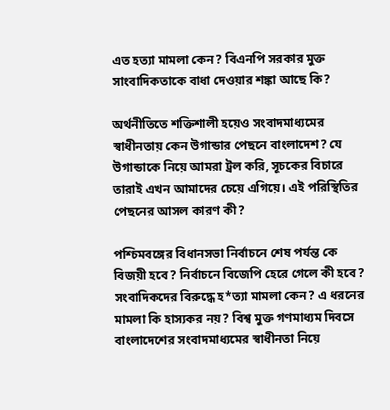এত হত্যা মামলা কেন? বিএনপি সরকার মুক্ত সাংবাদিকতাকে বাধা দেওয়ার শঙ্কা আছে কি?

অর্থনীতিতে শক্তিশালী হয়েও সংবাদমাধ্যমের স্বাধীনতায় কেন উগান্ডার পেছনে বাংলাদেশ? যে উগান্ডাকে নিয়ে আমরা ট্রল করি, সূচকের বিচারে তারাই এখন আমাদের চেয়ে এগিয়ে। এই পরিস্থিতির পেছনের আসল কারণ কী?

পশ্চিমবঙ্গের বিধানসভা নির্বাচনে শেষ পর্যন্ত কে বিজয়ী হবে? নির্বাচনে বিজেপি হেরে গেলে কী হবে? সংবাদিকদের বিরুদ্ধে হ*ত্যা মামলা কেন? এ ধরনের মামলা কি হাস্যকর নয়? বিশ্ব মুক্ত গণমাধ্যম দিবসে বাংলাদেশের সংবাদমাধ্যমের স্বাধীনতা নিয়ে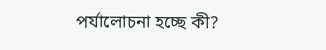পর্যালোচনা হচ্ছে কী?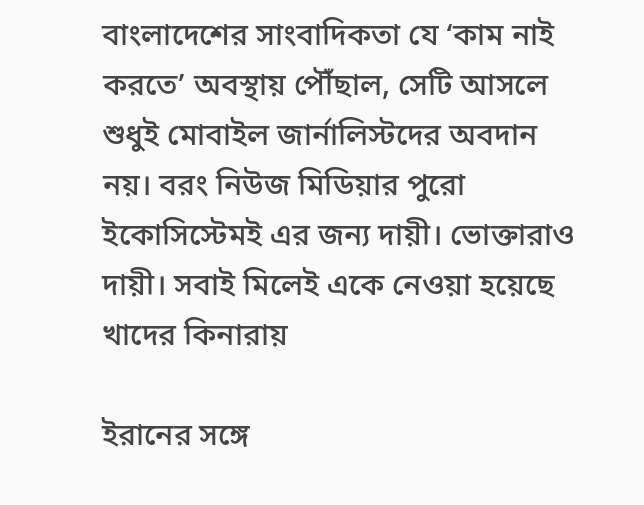বাংলাদেশের সাংবাদিকতা যে ‘কাম নাই করতে’ অবস্থায় পৌঁছাল, সেটি আসলে শুধুই মোবাইল জার্নালিস্টদের অবদান নয়। বরং নিউজ মিডিয়ার পুরো ইকোসিস্টেমই এর জন্য দায়ী। ভোক্তারাও দায়ী। সবাই মিলেই একে নেওয়া হয়েছে খাদের কিনারায়

ইরানের সঙ্গে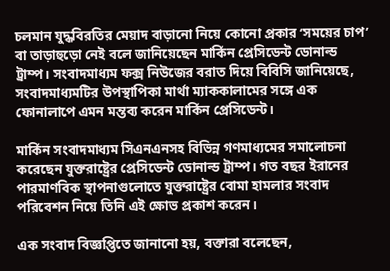চলমান যুদ্ধবিরতির মেয়াদ বাড়ানো নিয়ে কোনো প্রকার ‘সময়ের চাপ’ বা তাড়াহুড়ো নেই বলে জানিয়েছেন মার্কিন প্রেসিডেন্ট ডোনাল্ড ট্রাম্প। সংবাদমাধ্যম ফক্স নিউজের বরাত দিয়ে বিবিসি জানিয়েছে, সংবাদমাধ্যমটির উপস্থাপিকা মার্থা ম্যাককালামের সঙ্গে এক ফোনালাপে এমন মন্তব্য করেন মার্কিন প্রেসিডেন্ট।

মার্কিন সংবাদমাধ্যম সিএনএনসহ বিভিন্ন গণমাধ্যমের সমালোচনা করেছেন যুক্তরাষ্ট্রের প্রেসিডেন্ট ডোনাল্ড ট্রাম্প। গত বছর ইরানের পারমাণবিক স্থাপনাগুলোতে যুক্তরাষ্ট্রের বোমা হামলার সংবাদ পরিবেশন নিয়ে তিনি এই ক্ষোভ প্রকাশ করেন।

এক সংবাদ বিজ্ঞপ্তিতে জানানো হয়, বক্তারা বলেছেন,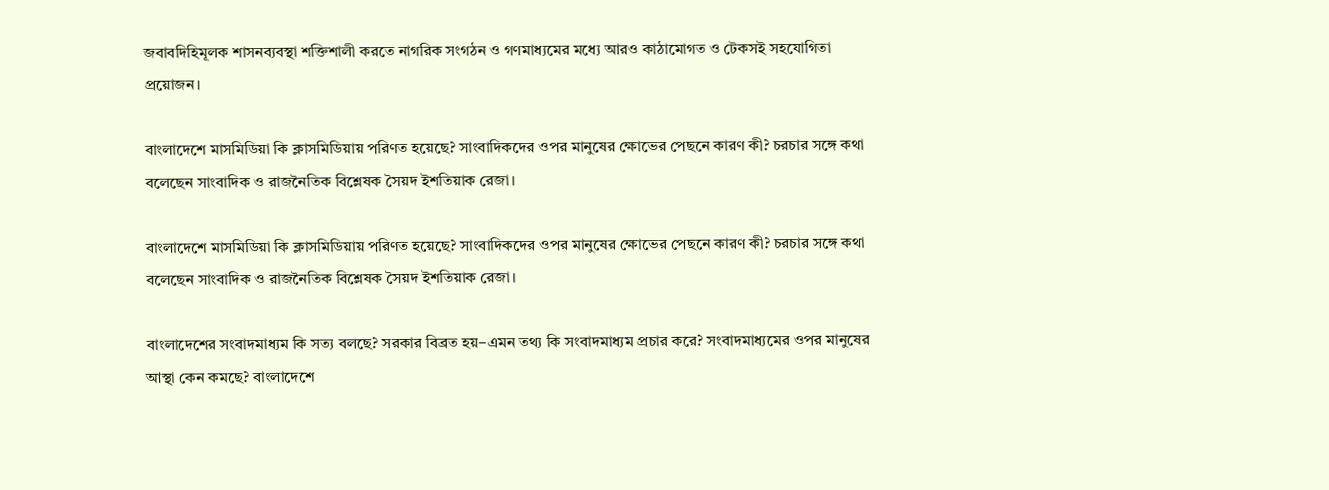জবাবদিহিমূলক শাসনব্যবস্থা শক্তিশালী করতে নাগরিক সংগঠন ও গণমাধ্যমের মধ্যে আরও কাঠামোগত ও টেকসই সহযোগিতা প্রয়োজন।

বাংলাদেশে মাসমিডিয়া কি ক্লাসমিডিয়ায় পরিণত হয়েছে? সাংবাদিকদের ওপর মানুষের ক্ষোভের পেছনে কারণ কী? চরচার সঙ্গে কথা বলেছেন সাংবাদিক ও রাজনৈতিক বিশ্লেষক সৈয়দ ইশতিয়াক রেজা।

বাংলাদেশে মাসমিডিয়া কি ক্লাসমিডিয়ায় পরিণত হয়েছে? সাংবাদিকদের ওপর মানুষের ক্ষোভের পেছনে কারণ কী? চরচার সঙ্গে কথা বলেছেন সাংবাদিক ও রাজনৈতিক বিশ্লেষক সৈয়দ ইশতিয়াক রেজা।

বাংলাদেশের সংবাদমাধ্যম কি সত্য বলছে? সরকার বিব্রত হয়–এমন তথ্য কি সংবাদমাধ্যম প্রচার করে? সংবাদমাধ্যমের ওপর মানুষের আস্থা কেন কমছে? বাংলাদেশে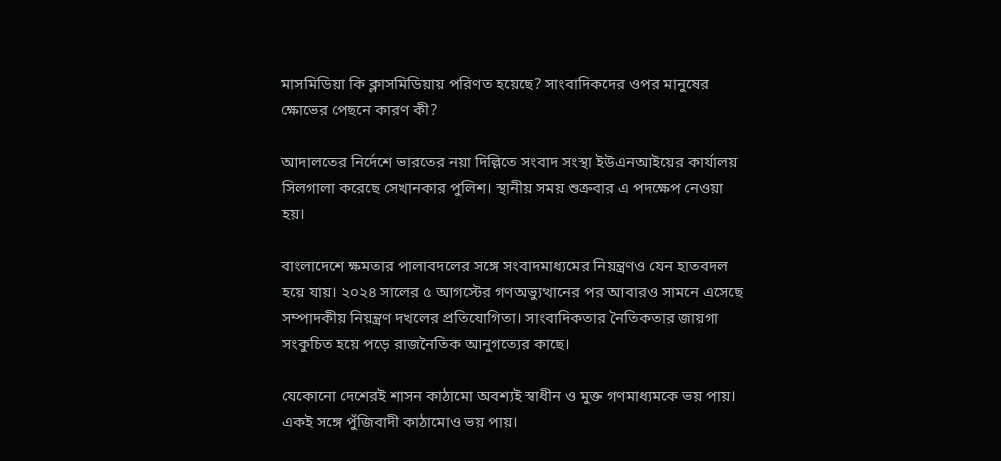মাসমিডিয়া কি ক্লাসমিডিয়ায় পরিণত হয়েছে? সাংবাদিকদের ওপর মানুষের ক্ষোভের পেছনে কারণ কী?

আদালতের নির্দেশে ভারতের নয়া দিল্লিতে সংবাদ সংস্থা ইউএনআইয়ের কার্যালয় সিলগালা করেছে সেখানকার পুলিশ। স্থানীয় সময় শুক্রবার এ পদক্ষেপ নেওয়া হয়।

বাংলাদেশে ক্ষমতার পালাবদলের সঙ্গে সংবাদমাধ্যমের নিয়ন্ত্রণও যেন হাতবদল হয়ে যায়। ২০২৪ সালের ৫ আগস্টের গণঅভ্যুত্থানের পর আবারও সামনে এসেছে সম্পাদকীয় নিয়ন্ত্রণ দখলের প্রতিযোগিতা। সাংবাদিকতার নৈতিকতার জায়গা সংকুচিত হয়ে পড়ে রাজনৈতিক আনুগত্যের কাছে।

যেকোনো দেশেরই শাসন কাঠামো অবশ্যই স্বাধীন ও মুক্ত গণমাধ্যমকে ভয় পায়। একই সঙ্গে পুঁজিবাদী কাঠামোও ভয় পায়।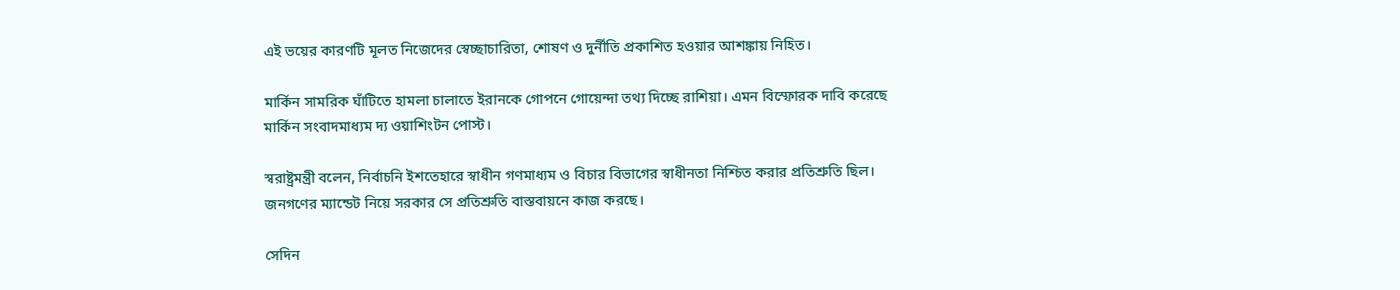এই ভয়ের কারণটি মূলত নিজেদের স্বেচ্ছাচারিতা, শোষণ ও দুর্নীতি প্রকাশিত হওয়ার আশঙ্কায় নিহিত।

মার্কিন সামরিক ঘাঁটিতে হামলা চালাতে ইরানকে গোপনে গোয়েন্দা তথ্য দিচ্ছে রাশিয়া। এমন বিস্ফোরক দাবি করেছে মার্কিন সংবাদমাধ্যম দ্য ওয়াশিংটন পোস্ট।

স্বরাষ্ট্রমন্ত্রী বলেন, নির্বাচনি ইশতেহারে স্বাধীন গণমাধ্যম ও বিচার বিভাগের স্বাধীনতা নিশ্চিত করার প্রতিশ্রুতি ছিল। জনগণের ম্যান্ডেট নিয়ে সরকার সে প্রতিশ্রুতি বাস্তবায়নে কাজ করছে।

সেদিন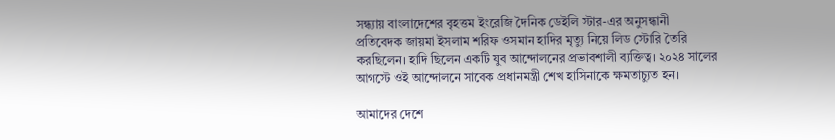সন্ধ্যায় বাংলাদেশের বৃহত্তম ইংরেজি দৈনিক ডেইলি স্টার-এর অনুসন্ধানী প্রতিবেদক জায়মা ইসলাম শরিফ ওসমান হাদির মৃত্যু নিয়ে লিড স্টোরি তৈরি করছিলেন। হাদি ছিলেন একটি যুব আন্দোলনের প্রভাবশালী ব্যক্তিত্ব। ২০২৪ সালের আগস্টে ওই আন্দোলনে সাবেক প্রধানমন্ত্রী শেখ হাসিনাকে ক্ষমতাচ্যুত হন।

আমাদের দেশে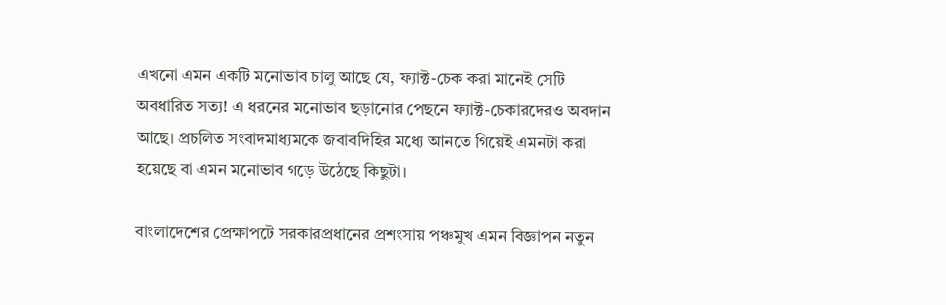এখনো এমন একটি মনোভাব চালু আছে যে, ফ্যাক্ট-চেক করা মানেই সেটি অবধারিত সত্য! এ ধরনের মনোভাব ছড়ানোর পেছনে ফ্যাক্ট-চেকারদেরও অবদান আছে। প্রচলিত সংবাদমাধ্যমকে জবাবদিহির মধ্যে আনতে গিয়েই এমনটা করা হয়েছে বা এমন মনোভাব গড়ে উঠেছে কিছুটা।

বাংলাদেশের প্রেক্ষাপটে সরকারপ্রধানের প্রশংসায় পঞ্চমুখ এমন বিজ্ঞাপন নতুন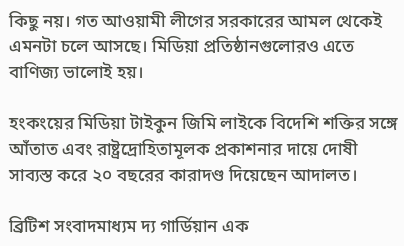কিছু নয়। গত আওয়ামী লীগের সরকারের আমল থেকেই এমনটা চলে আসছে। মিডিয়া প্রতিষ্ঠানগুলোরও এতে বাণিজ্য ভালোই হয়।

হংকংয়ের মিডিয়া টাইকুন জিমি লাইকে বিদেশি শক্তির সঙ্গে আঁতাত এবং রাষ্ট্রদ্রোহিতামূলক প্রকাশনার দায়ে দোষী সাব্যস্ত করে ২০ বছরের কারাদণ্ড দিয়েছেন আদালত।

ব্রিটিশ সংবাদমাধ্যম দ্য গার্ডিয়ান এক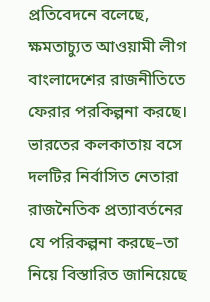প্রতিবেদনে বলেছে, ক্ষমতাচ্যুত আওয়ামী লীগ বাংলাদেশের রাজনীতিতে ফেরার পরকিল্পনা করছে। ভারতের কলকাতায় বসে দলটির নির্বাসিত নেতারা রাজনৈতিক প্রত্যাবর্তনের যে পরিকল্পনা করছে–তা নিয়ে বিস্তারিত জানিয়েছে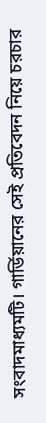সংবাদমাধ্যমটি। গার্ডিয়ানের সেই প্রতিবেদন নিয়ে চরচার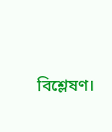বিশ্লেষণ।